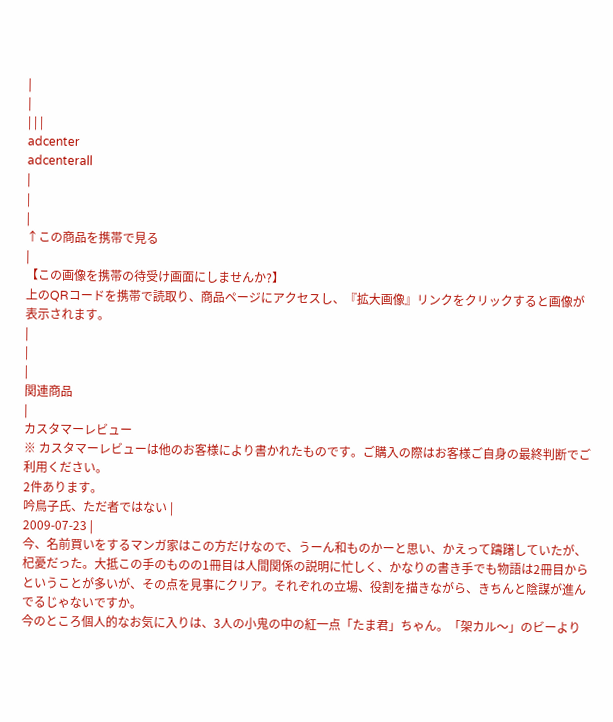|
|
| | |
adcenter
adcenterall
|
|
|
↑この商品を携帯で見る
|
【この画像を携帯の待受け画面にしませんか?】
上のQRコードを携帯で読取り、商品ページにアクセスし、『拡大画像』リンクをクリックすると画像が表示されます。
|
|
|
関連商品
|
カスタマーレビュー
※ カスタマーレビューは他のお客様により書かれたものです。ご購入の際はお客様ご自身の最終判断でご利用ください。
2件あります。
吟鳥子氏、ただ者ではない |
2009-07-23 |
今、名前買いをするマンガ家はこの方だけなので、うーん和ものかーと思い、かえって躊躇していたが、杞憂だった。大抵この手のものの1冊目は人間関係の説明に忙しく、かなりの書き手でも物語は2冊目からということが多いが、その点を見事にクリア。それぞれの立場、役割を描きながら、きちんと陰謀が進んでるじゃないですか。
今のところ個人的なお気に入りは、3人の小鬼の中の紅一点「たま君」ちゃん。「架カル〜」のビーより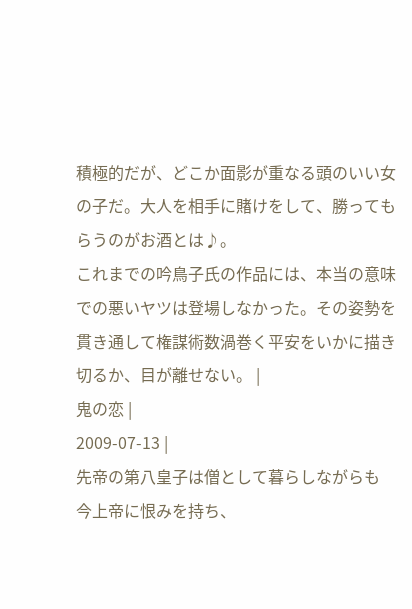積極的だが、どこか面影が重なる頭のいい女の子だ。大人を相手に賭けをして、勝ってもらうのがお酒とは♪。
これまでの吟鳥子氏の作品には、本当の意味での悪いヤツは登場しなかった。その姿勢を貫き通して権謀術数渦巻く平安をいかに描き切るか、目が離せない。 |
鬼の恋 |
2009-07-13 |
先帝の第八皇子は僧として暮らしながらも
今上帝に恨みを持ち、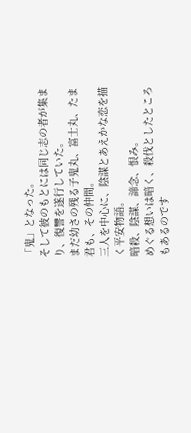「鬼」となった。
そして彼のもとには同じ志の者が集まり、復讐を遂行していた。
まだ幼さの残る子鬼丸、富士丸、たま君も、その仲間。
三人を中心に、陰謀とあえかな恋を描く平安物語。
暗殺、陰謀、諦念、恨み。
めぐる想いは暗く、殺伐としたところもあるのです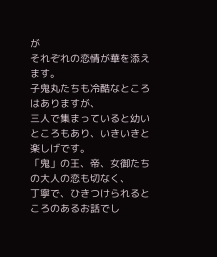が
それぞれの恋情が華を添えます。
子鬼丸たちも冷酷なところはありますが、
三人で集まっていると幼いところもあり、いきいきと楽しげです。
「鬼」の王、帝、女御たちの大人の恋も切なく、
丁寧で、ひきつけられるところのあるお話でし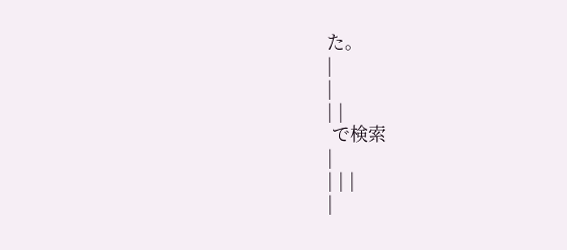た。
|
|
| |
 で検索
|
| | |
|